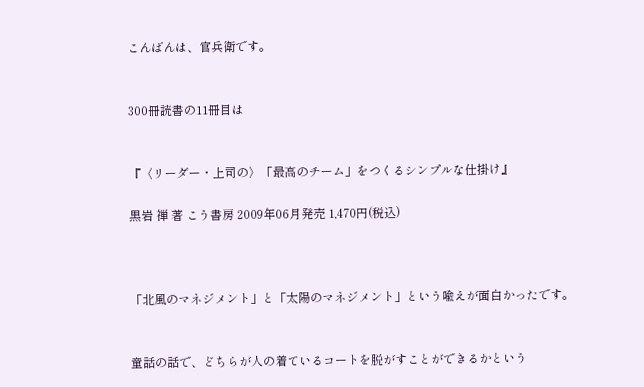こんばんは、官兵衛です。


300冊読書の11冊目は


『〈リーダー・上司の〉「最高のチーム」をつくるシンプルな仕掛け』

黒岩 禅 著 こう書房 2009年06月発売 1,470円(税込)



「北風のマネジメント」と「太陽のマネジメント」という喩えが面白かったです。


童話の話で、どちらが人の着ているコートを脱がすことができるかという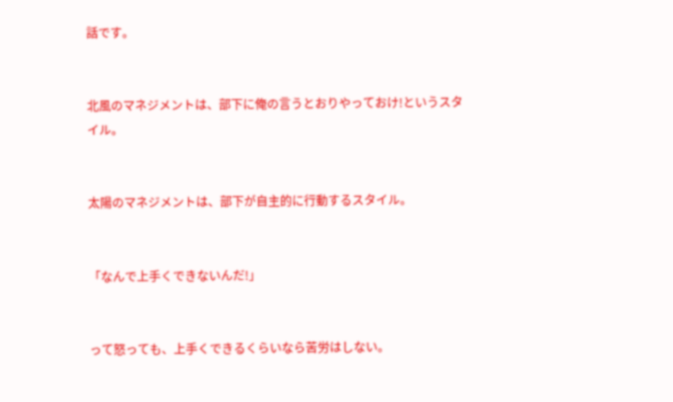話です。


北風のマネジメントは、部下に俺の言うとおりやっておけ!というスタイル。


太陽のマネジメントは、部下が自主的に行動するスタイル。


「なんで上手くできないんだ!」


って怒っても、上手くできるくらいなら苦労はしない。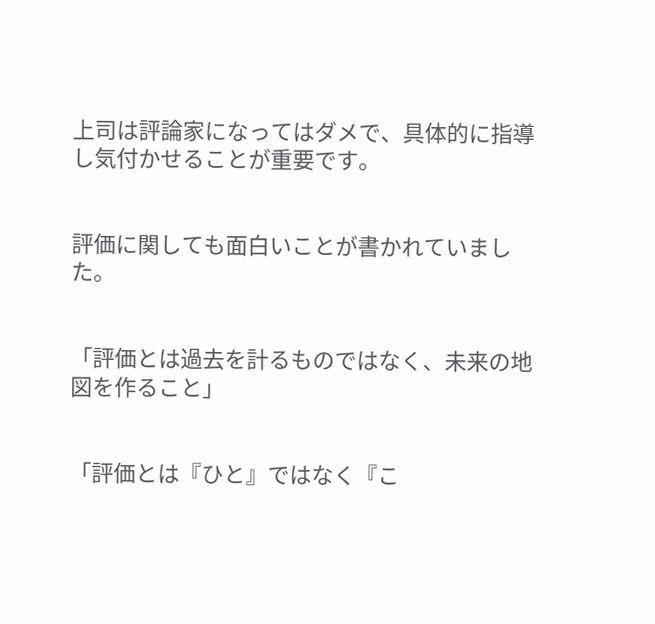上司は評論家になってはダメで、具体的に指導し気付かせることが重要です。


評価に関しても面白いことが書かれていました。


「評価とは過去を計るものではなく、未来の地図を作ること」


「評価とは『ひと』ではなく『こ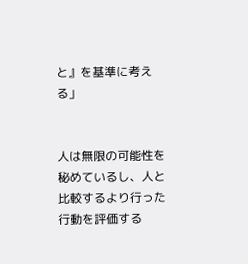と』を基準に考える」


人は無限の可能性を秘めているし、人と比較するより行った行動を評価する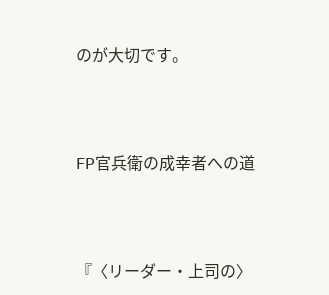のが大切です。



FP官兵衛の成幸者への道



『〈リーダー・上司の〉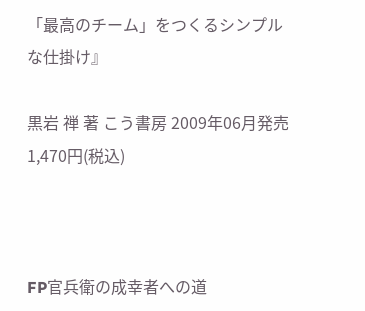「最高のチーム」をつくるシンプルな仕掛け』

黒岩 禅 著 こう書房 2009年06月発売 1,470円(税込)



FP官兵衛の成幸者への道